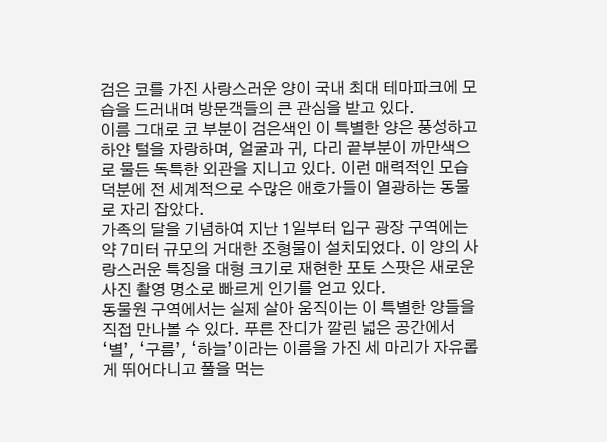검은 코를 가진 사랑스러운 양이 국내 최대 테마파크에 모습을 드러내며 방문객들의 큰 관심을 받고 있다.
이름 그대로 코 부분이 검은색인 이 특별한 양은 풍성하고 하얀 털을 자랑하며, 얼굴과 귀, 다리 끝부분이 까만색으로 물든 독특한 외관을 지니고 있다. 이런 매력적인 모습 덕분에 전 세계적으로 수많은 애호가들이 열광하는 동물로 자리 잡았다.
가족의 달을 기념하여 지난 1일부터 입구 광장 구역에는 약 7미터 규모의 거대한 조형물이 설치되었다. 이 양의 사랑스러운 특징을 대형 크기로 재현한 포토 스팟은 새로운 사진 촬영 명소로 빠르게 인기를 얻고 있다.
동물원 구역에서는 실제 살아 움직이는 이 특별한 양들을 직접 만나볼 수 있다. 푸른 잔디가 깔린 넓은 공간에서 ‘별’, ‘구름’, ‘하늘’이라는 이름을 가진 세 마리가 자유롭게 뛰어다니고 풀을 먹는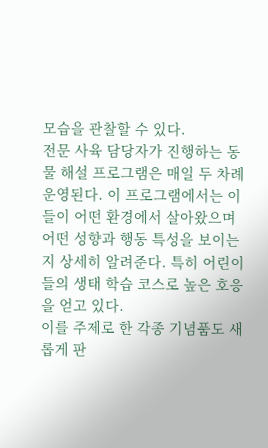모습을 관찰할 수 있다.
전문 사육 담당자가 진행하는 동물 해설 프로그램은 매일 두 차례 운영된다. 이 프로그램에서는 이들이 어떤 환경에서 살아왔으며 어떤 성향과 행동 특성을 보이는지 상세히 알려준다. 특히 어린이들의 생태 학습 코스로 높은 호응을 얻고 있다.
이를 주제로 한 각종 기념품도 새롭게 판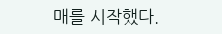매를 시작했다.